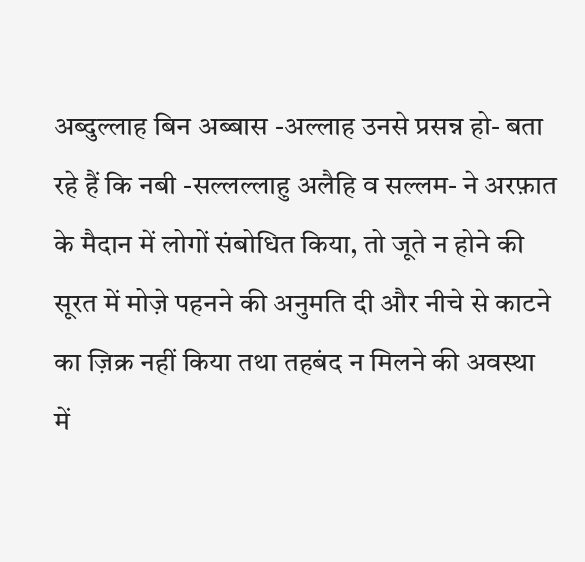अब्दुल्लाह बिन अब्बास -अल्लाह उनसे प्रसन्न हो- बता रहे हैं कि नबी -सल्लल्लाहु अलैहि व सल्लम- ने अरफ़ात के मैदान में लोगों संबोधित किया, तो जूते न होने की सूरत में मोज़े पहनने की अनुमति दी और नीचे से काटने का ज़िक्र नहीं किया तथा तहबंद न मिलने की अवस्था में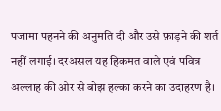पजामा पहनने की अनुमति दी और उसे फ़ाड़ने की शर्त नहीं लगाई। दरअसल यह हिकमत वाले एवं पवित्र अल्लाह की ओर से बोझ हल्का करने का उदाहरण है।